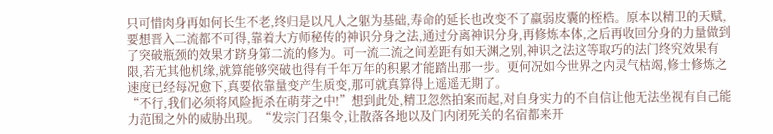只可惜肉身再如何长生不老,终归是以凡人之躯为基础,寿命的延长也改变不了羸弱皮囊的桎梏。原本以精卫的天赋,要想晋入二流都不可得,靠着大方师秘传的神识分身之法,通过分离神识分身,再修炼本体,之后再收回分身的力量做到了突破瓶颈的效果才跻身第二流的修为。可一流二流之间差距有如天渊之别,神识之法这等取巧的法门终究效果有限,若无其他机缘,就算能够突破也得有千年万年的积累才能踏出那一步。更何况如今世界之内灵气枯竭,修士修炼之速度已经每况愈下,真要依靠量变产生质变,那可就真算得上遥遥无期了。
“不行,我们必须将风险扼杀在萌芽之中!”想到此处,精卫忽然拍案而起,对自身实力的不自信让他无法坐视有自己能力范围之外的威胁出现。“发宗门召集令,让散落各地以及门内闭死关的名宿都来开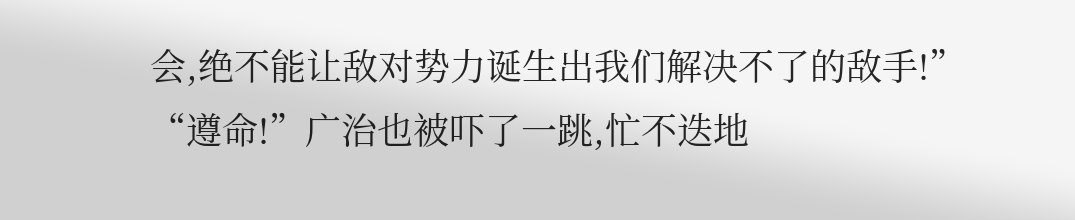会,绝不能让敌对势力诞生出我们解决不了的敌手!”
“遵命!”广治也被吓了一跳,忙不迭地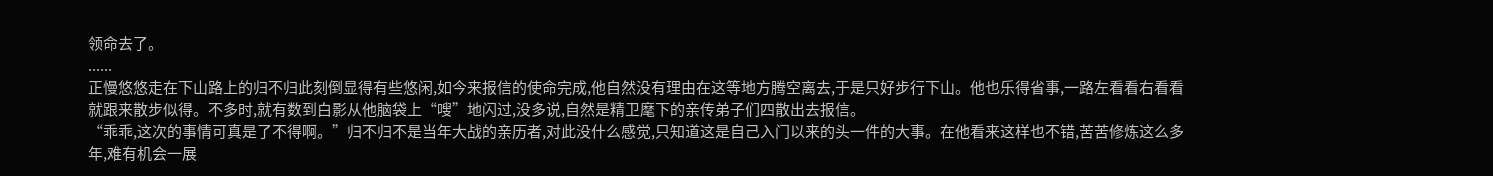领命去了。
......
正慢悠悠走在下山路上的归不归此刻倒显得有些悠闲,如今来报信的使命完成,他自然没有理由在这等地方腾空离去,于是只好步行下山。他也乐得省事,一路左看看右看看就跟来散步似得。不多时,就有数到白影从他脑袋上“嗖”地闪过,没多说,自然是精卫麾下的亲传弟子们四散出去报信。
“乖乖,这次的事情可真是了不得啊。”归不归不是当年大战的亲历者,对此没什么感觉,只知道这是自己入门以来的头一件的大事。在他看来这样也不错,苦苦修炼这么多年,难有机会一展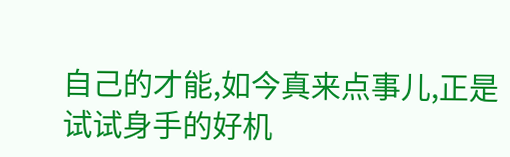自己的才能,如今真来点事儿,正是试试身手的好机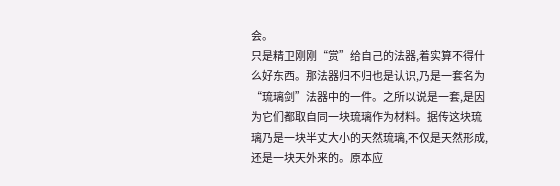会。
只是精卫刚刚“赏”给自己的法器,着实算不得什么好东西。那法器归不归也是认识,乃是一套名为“琉璃剑”法器中的一件。之所以说是一套,是因为它们都取自同一块琉璃作为材料。据传这块琉璃乃是一块半丈大小的天然琉璃,不仅是天然形成,还是一块天外来的。原本应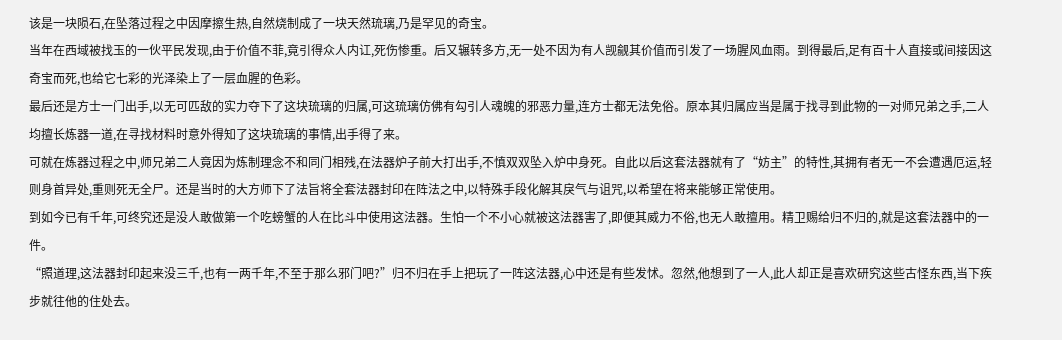该是一块陨石,在坠落过程之中因摩擦生热,自然烧制成了一块天然琉璃,乃是罕见的奇宝。
当年在西域被找玉的一伙平民发现,由于价值不菲,竟引得众人内讧,死伤惨重。后又辗转多方,无一处不因为有人觊觎其价值而引发了一场腥风血雨。到得最后,足有百十人直接或间接因这奇宝而死,也给它七彩的光泽染上了一层血腥的色彩。
最后还是方士一门出手,以无可匹敌的实力夺下了这块琉璃的归属,可这琉璃仿佛有勾引人魂魄的邪恶力量,连方士都无法免俗。原本其归属应当是属于找寻到此物的一对师兄弟之手,二人均擅长炼器一道,在寻找材料时意外得知了这块琉璃的事情,出手得了来。
可就在炼器过程之中,师兄弟二人竟因为炼制理念不和同门相残,在法器炉子前大打出手,不慎双双坠入炉中身死。自此以后这套法器就有了“妨主”的特性,其拥有者无一不会遭遇厄运,轻则身首异处,重则死无全尸。还是当时的大方师下了法旨将全套法器封印在阵法之中,以特殊手段化解其戾气与诅咒,以希望在将来能够正常使用。
到如今已有千年,可终究还是没人敢做第一个吃螃蟹的人在比斗中使用这法器。生怕一个不小心就被这法器害了,即便其威力不俗,也无人敢擅用。精卫赐给归不归的,就是这套法器中的一件。
“照道理,这法器封印起来没三千,也有一两千年,不至于那么邪门吧?”归不归在手上把玩了一阵这法器,心中还是有些发怵。忽然,他想到了一人,此人却正是喜欢研究这些古怪东西,当下疾步就往他的住处去。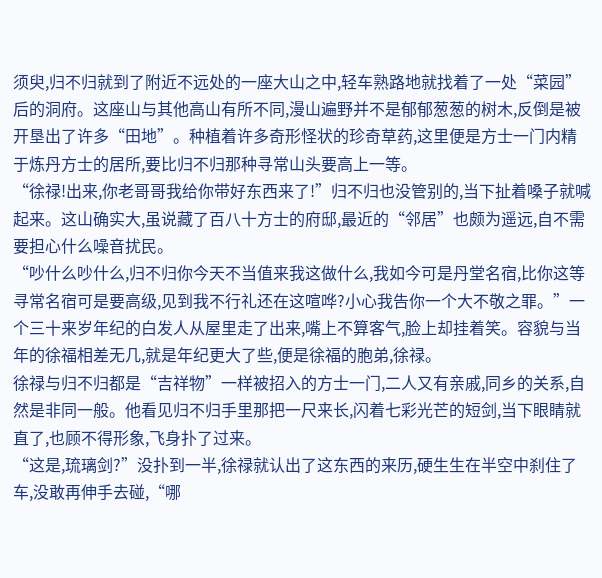须臾,归不归就到了附近不远处的一座大山之中,轻车熟路地就找着了一处“菜园”后的洞府。这座山与其他高山有所不同,漫山遍野并不是郁郁葱葱的树木,反倒是被开垦出了许多“田地”。种植着许多奇形怪状的珍奇草药,这里便是方士一门内精于炼丹方士的居所,要比归不归那种寻常山头要高上一等。
“徐禄!出来,你老哥哥我给你带好东西来了!”归不归也没管别的,当下扯着嗓子就喊起来。这山确实大,虽说藏了百八十方士的府邸,最近的“邻居”也颇为遥远,自不需要担心什么噪音扰民。
“吵什么吵什么,归不归你今天不当值来我这做什么,我如今可是丹堂名宿,比你这等寻常名宿可是要高级,见到我不行礼还在这喧哗?小心我告你一个大不敬之罪。”一个三十来岁年纪的白发人从屋里走了出来,嘴上不算客气,脸上却挂着笑。容貌与当年的徐福相差无几,就是年纪更大了些,便是徐福的胞弟,徐禄。
徐禄与归不归都是“吉祥物”一样被招入的方士一门,二人又有亲戚,同乡的关系,自然是非同一般。他看见归不归手里那把一尺来长,闪着七彩光芒的短剑,当下眼睛就直了,也顾不得形象,飞身扑了过来。
“这是,琉璃剑?”没扑到一半,徐禄就认出了这东西的来历,硬生生在半空中刹住了车,没敢再伸手去碰,“哪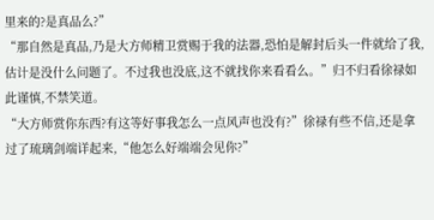里来的?是真品么?”
“那自然是真品,乃是大方师精卫赏赐于我的法器,恐怕是解封后头一件就给了我,估计是没什么问题了。不过我也没底,这不就找你来看看么。”归不归看徐禄如此谨慎,不禁笑道。
“大方师赏你东西?有这等好事我怎么一点风声也没有?”徐禄有些不信,还是拿过了琉璃剑端详起来,“他怎么好端端会见你?”